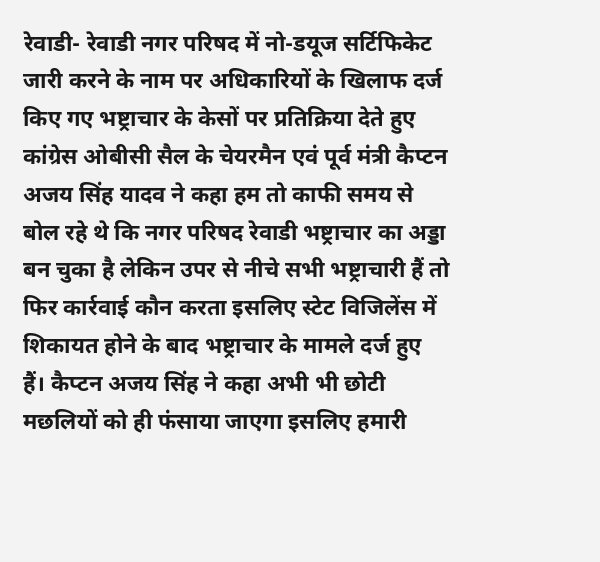रेवाडी- रेवाडी नगर परिषद में नो-डयूज सर्टिफिकेट जारी करने के नाम पर अधिकारियों के खिलाफ दर्ज किए गए भष्ट्राचार के केसों पर प्रतिक्रिया देते हुए कांग्रेस ओबीसी सैल के चेयरमैन एवं पूर्व मंत्री कैप्टन अजय सिंह यादव ने कहा हम तो काफी समय से बोल रहे थे कि नगर परिषद रेवाडी भष्ट्राचार का अड्डा बन चुका है लेकिन उपर से नीचे सभी भष्ट्राचारी हैं तो फिर कार्रवाई कौन करता इसलिए स्टेट विजिलेंस में शिकायत होने के बाद भष्ट्राचार के मामले दर्ज हुए हैं। कैप्टन अजय सिंह ने कहा अभी भी छोटी मछलियों को ही फंसाया जाएगा इसलिए हमारी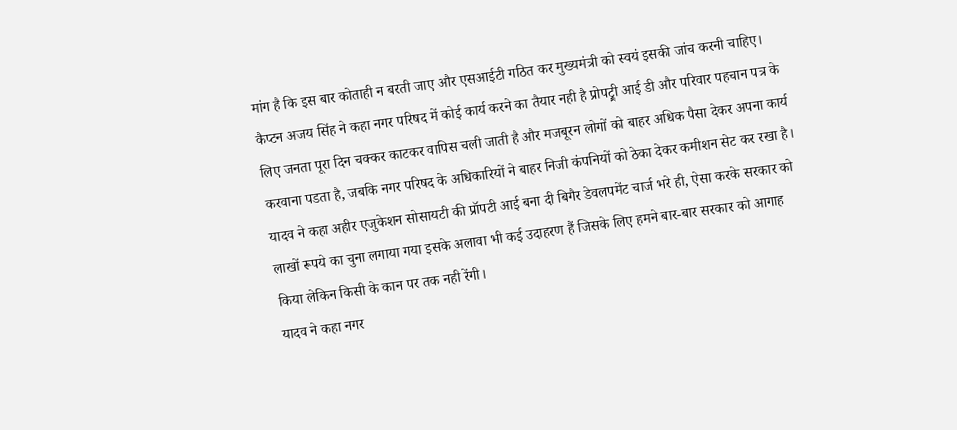मांग है कि इस बार कोताही न बरती जाए और एसआईटी गठित कर मुख्यमंत्री को स्वयं इसकी जांच करनी चाहिए।
कैप्टन अजय सिंह ने कहा नगर परिषद में कोई कार्य करने का तैयार नही है प्रोपट्र्री आई डी और परिवार पहचान पत्र के लिए जनता पूरा दिन चक्कर काटकर वापिस चली जाती है और मजबूरन लोगों को बाहर अधिक पैसा देकर अपना कार्य करवाना पडता है, जबकि नगर परिषद के अधिकारियों ने बाहर निजी कंपनियों को ठेका देकर कमीशन सेट कर रखा है। यादव ने कहा अहीर एजुकेशन सोसायटी की प्रॉपटी आई बना दी बिगैर डेवलपमेंट चार्ज भरे ही, ऐसा करके सरकार को लाखों रूपये का चुना लगाया गया इसके अलावा भी कई उदाहरण हैं जिसके लिए हमने बार-बार सरकार को आगाह किया लेकिन किसी के कान पर तक नही रेंगी।
यादव ने कहा नगर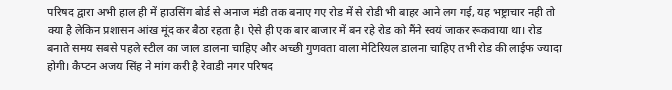परिषद द्वारा अभी हाल ही में हाउसिंग बोर्ड से अनाज मंडी तक बनाए गए रोड में से रोडी भी बाहर आने लग गई, यह भष्ट्राचार नही तो क्या है लेकिन प्रशासन आंख मूंद कर बैठा रहता है। ऐसे ही एक बार बाजार में बन रहे रोड को मैंने स्वयं जाकर रूकवाया था। रोड बनाते समय सबसे पहले स्टील का जाल डालना चाहिए और अच्छी गुणवता वाला मेटिरियल डालना चाहिए तभी रोड की लाईफ ज्यादा होगी। कैप्टन अजय सिंह ने मांग करी है रेवाडी नगर परिषद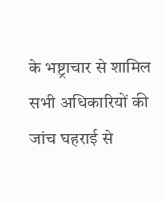के भष्ट्राचार से शामिल सभी अधिकारियों की जांच घहराई से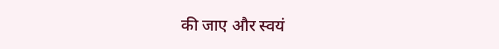की जाए और स्वयं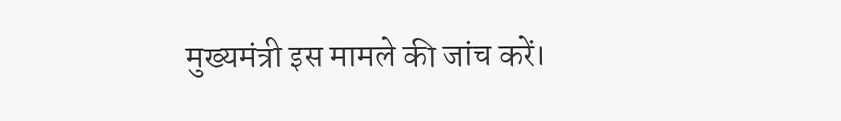मुख्यमंत्री इस मामले की जांच करें।